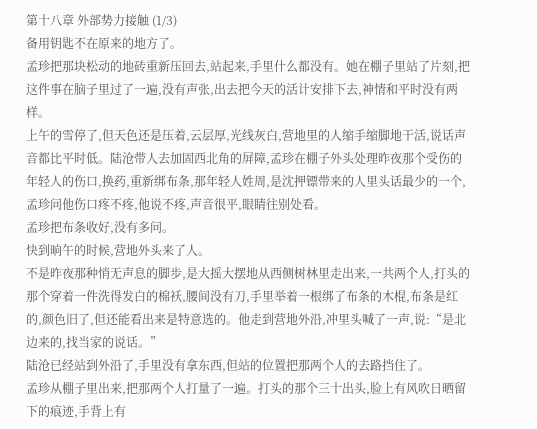第十八章 外部势力接触 (1/3)
备用钥匙不在原来的地方了。
孟珍把那块松动的地砖重新压回去,站起来,手里什么都没有。她在棚子里站了片刻,把这件事在脑子里过了一遍,没有声张,出去把今天的活计安排下去,神情和平时没有两样。
上午的雪停了,但天色还是压着,云层厚,光线灰白,营地里的人缩手缩脚地干活,说话声音都比平时低。陆沧带人去加固西北角的屏障,孟珍在棚子外头处理昨夜那个受伤的年轻人的伤口,换药,重新绑布条,那年轻人姓周,是沈押镖带来的人里头话最少的一个,孟珍问他伤口疼不疼,他说不疼,声音很平,眼睛往别处看。
孟珍把布条收好,没有多问。
快到晌午的时候,营地外头来了人。
不是昨夜那种悄无声息的脚步,是大摇大摆地从西侧树林里走出来,一共两个人,打头的那个穿着一件洗得发白的棉袄,腰间没有刀,手里举着一根绑了布条的木棍,布条是红的,颜色旧了,但还能看出来是特意选的。他走到营地外沿,冲里头喊了一声,说:“是北边来的,找当家的说话。”
陆沧已经站到外沿了,手里没有拿东西,但站的位置把那两个人的去路挡住了。
孟珍从棚子里出来,把那两个人打量了一遍。打头的那个三十出头,脸上有风吹日晒留下的痕迹,手背上有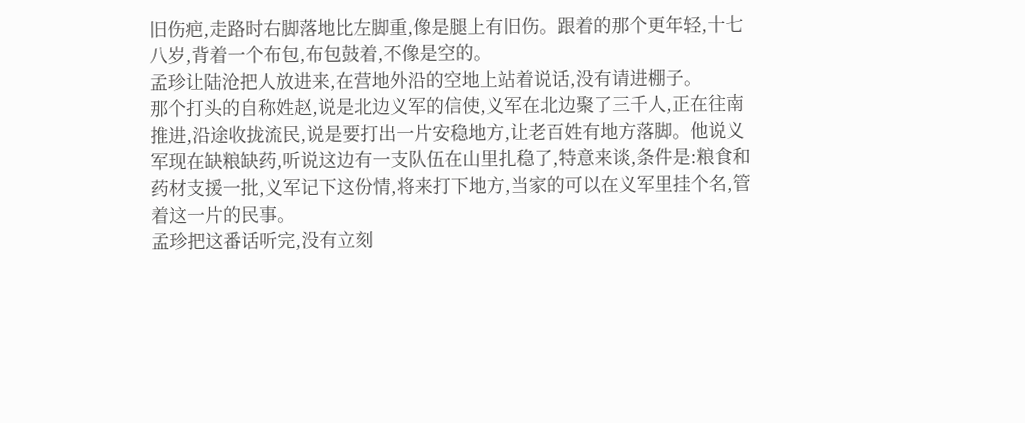旧伤疤,走路时右脚落地比左脚重,像是腿上有旧伤。跟着的那个更年轻,十七八岁,背着一个布包,布包鼓着,不像是空的。
孟珍让陆沧把人放进来,在营地外沿的空地上站着说话,没有请进棚子。
那个打头的自称姓赵,说是北边义军的信使,义军在北边聚了三千人,正在往南推进,沿途收拢流民,说是要打出一片安稳地方,让老百姓有地方落脚。他说义军现在缺粮缺药,听说这边有一支队伍在山里扎稳了,特意来谈,条件是:粮食和药材支援一批,义军记下这份情,将来打下地方,当家的可以在义军里挂个名,管着这一片的民事。
孟珍把这番话听完,没有立刻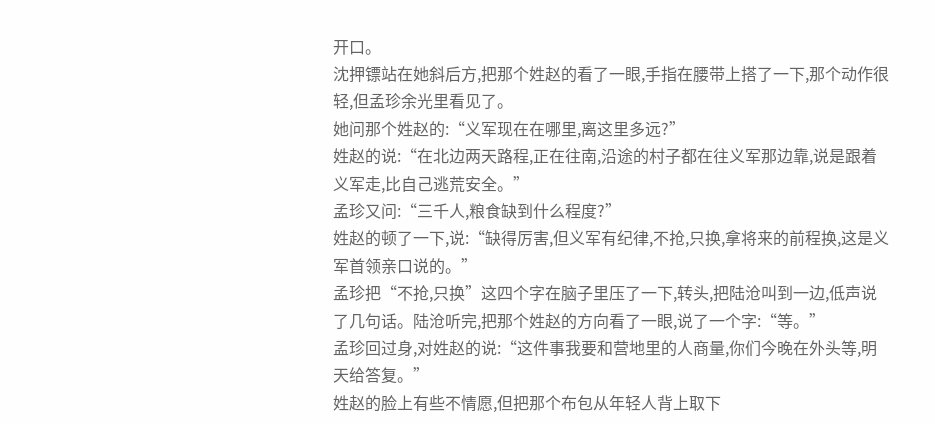开口。
沈押镖站在她斜后方,把那个姓赵的看了一眼,手指在腰带上搭了一下,那个动作很轻,但孟珍余光里看见了。
她问那个姓赵的:“义军现在在哪里,离这里多远?”
姓赵的说:“在北边两天路程,正在往南,沿途的村子都在往义军那边靠,说是跟着义军走,比自己逃荒安全。”
孟珍又问:“三千人,粮食缺到什么程度?”
姓赵的顿了一下,说:“缺得厉害,但义军有纪律,不抢,只换,拿将来的前程换,这是义军首领亲口说的。”
孟珍把“不抢,只换”这四个字在脑子里压了一下,转头,把陆沧叫到一边,低声说了几句话。陆沧听完,把那个姓赵的方向看了一眼,说了一个字:“等。”
孟珍回过身,对姓赵的说:“这件事我要和营地里的人商量,你们今晚在外头等,明天给答复。”
姓赵的脸上有些不情愿,但把那个布包从年轻人背上取下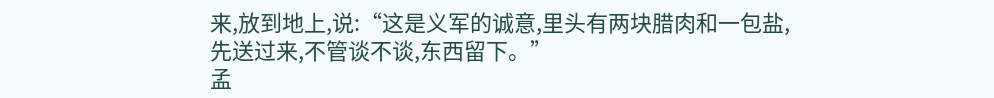来,放到地上,说:“这是义军的诚意,里头有两块腊肉和一包盐,先送过来,不管谈不谈,东西留下。”
孟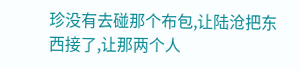珍没有去碰那个布包,让陆沧把东西接了,让那两个人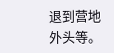退到营地外头等。